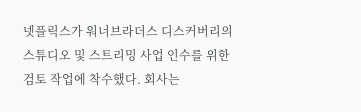넷플릭스가 워너브라더스 디스커버리의 스튜디오 및 스트리밍 사업 인수를 위한 검토 작업에 착수했다. 회사는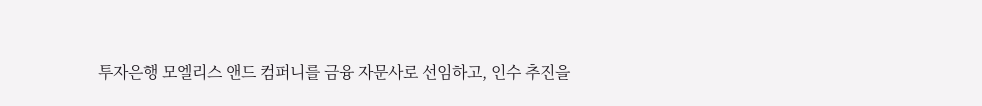투자은행 모엘리스 앤드 컴퍼니를 금융 자문사로 선임하고, 인수 추진을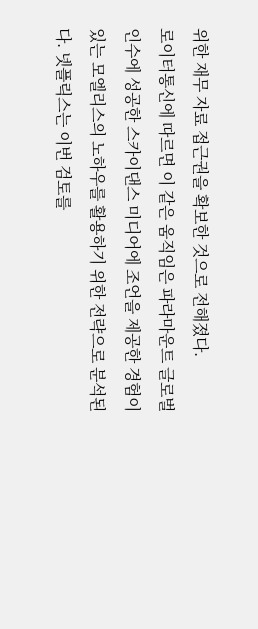위한 재무 자료 접근권을 확보한 것으로 전해졌다.
로이터통신에 따르면 이 같은 움직임은 파라마운트 글로벌 인수에 성공한 스카이댄스 미디어에 조언을 제공한 경험이 있는 모엘리스의 노하우를 활용하기 위한 전략으로 분석된다. 넷플릭스는 이번 검토를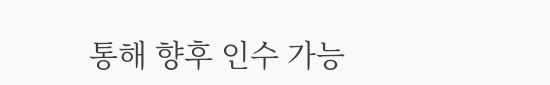통해 향후 인수 가능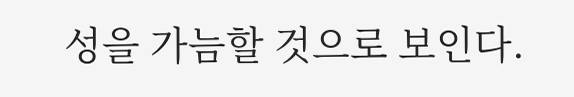성을 가늠할 것으로 보인다.